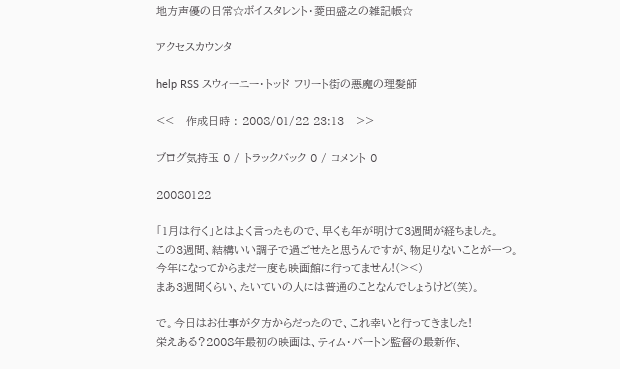地方声優の日常☆ボイスタレント・菱田盛之の雑記帳☆

アクセスカウンタ

help RSS スウィーニー・トッド フリート街の悪魔の理髪師

<<   作成日時 : 2008/01/22 23:13   >>

ブログ気持玉 0 / トラックバック 0 / コメント 0

20080122

「1月は行く」とはよく言ったもので、早くも年が明けて3週間が経ちました。
この3週間、結構いい調子で過ごせたと思うんですが、物足りないことが一つ。
今年になってからまだ一度も映画館に行ってません!(><)
まあ3週間くらい、たいていの人には普通のことなんでしょうけど(笑)。

で。今日はお仕事が夕方からだったので、これ幸いと行ってきました!
栄えある?2008年最初の映画は、ティム・バートン監督の最新作、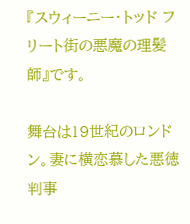『スウィーニー・トッド フリート街の悪魔の理髪師』です。

舞台は19世紀のロンドン。妻に横恋慕した悪徳判事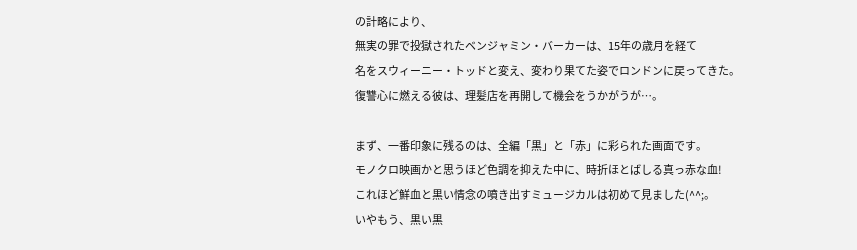の計略により、
無実の罪で投獄されたベンジャミン・バーカーは、15年の歳月を経て
名をスウィーニー・トッドと変え、変わり果てた姿でロンドンに戻ってきた。
復讐心に燃える彼は、理髪店を再開して機会をうかがうが…。

まず、一番印象に残るのは、全編「黒」と「赤」に彩られた画面です。
モノクロ映画かと思うほど色調を抑えた中に、時折ほとばしる真っ赤な血!
これほど鮮血と黒い情念の噴き出すミュージカルは初めて見ました(^^;。
いやもう、黒い黒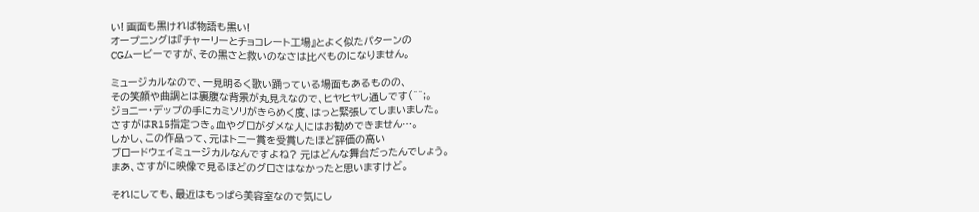い! 画面も黒ければ物語も黒い!
オープニングは『チャーリーとチョコレート工場』とよく似たパターンの
CGムービーですが、その黒さと救いのなさは比べものになりません。

ミュージカルなので、一見明るく歌い踊っている場面もあるものの、
その笑顔や曲調とは裏腹な背景が丸見えなので、ヒヤヒヤし通しです(^^;。
ジョニー・デップの手にカミソリがきらめく度、はっと緊張してしまいました。
さすがはR15指定つき。血やグロがダメな人にはお勧めできません…。
しかし、この作品って、元はトニー賞を受賞したほど評価の高い
ブロードウェイミュージカルなんですよね? 元はどんな舞台だったんでしょう。
まあ、さすがに映像で見るほどのグロさはなかったと思いますけど。

それにしても、最近はもっぱら美容室なので気にし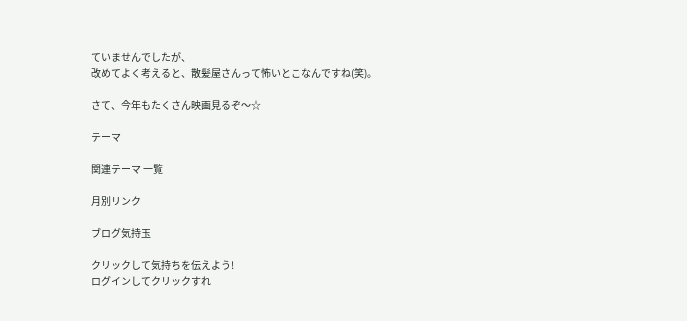ていませんでしたが、
改めてよく考えると、散髪屋さんって怖いとこなんですね(笑)。

さて、今年もたくさん映画見るぞ〜☆

テーマ

関連テーマ 一覧

月別リンク

ブログ気持玉

クリックして気持ちを伝えよう!
ログインしてクリックすれ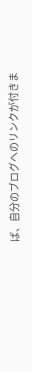ば、自分のブログへのリンクが付きま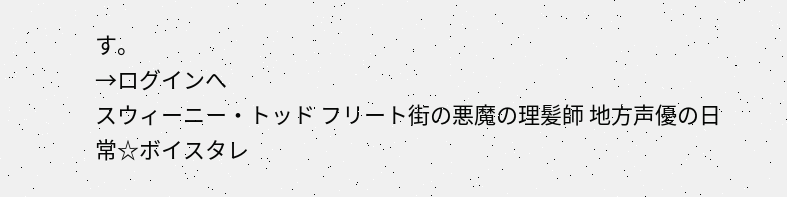す。
→ログインへ
スウィーニー・トッド フリート街の悪魔の理髪師 地方声優の日常☆ボイスタレ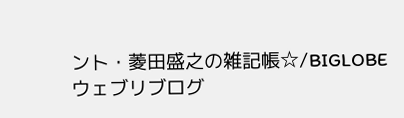ント・菱田盛之の雑記帳☆/BIGLOBEウェブリブログ